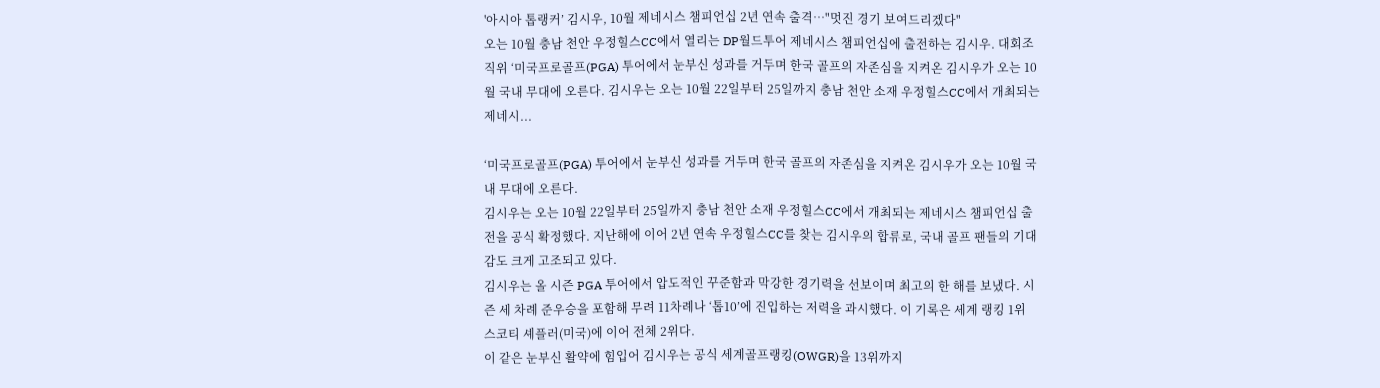'아시아 톱랭커’ 김시우, 10월 제네시스 챔피언십 2년 연속 출격…"멋진 경기 보여드리겠다"
오는 10월 충남 천안 우정힐스CC에서 열리는 DP월드투어 제네시스 챔피언십에 출전하는 김시우. 대회조직위 ‘미국프로골프(PGA) 투어에서 눈부신 성과를 거두며 한국 골프의 자존심을 지켜온 김시우가 오는 10월 국내 무대에 오른다. 김시우는 오는 10월 22일부터 25일까지 충남 천안 소재 우정힐스CC에서 개최되는 제네시...

‘미국프로골프(PGA) 투어에서 눈부신 성과를 거두며 한국 골프의 자존심을 지켜온 김시우가 오는 10월 국내 무대에 오른다.
김시우는 오는 10월 22일부터 25일까지 충남 천안 소재 우정힐스CC에서 개최되는 제네시스 챔피언십 출전을 공식 확정했다. 지난해에 이어 2년 연속 우정힐스CC를 찾는 김시우의 합류로, 국내 골프 팬들의 기대감도 크게 고조되고 있다.
김시우는 올 시즌 PGA 투어에서 압도적인 꾸준함과 막강한 경기력을 선보이며 최고의 한 해를 보냈다. 시즌 세 차례 준우승을 포함해 무려 11차례나 ‘톱10’에 진입하는 저력을 과시했다. 이 기록은 세계 랭킹 1위 스코티 셰플러(미국)에 이어 전체 2위다.
이 같은 눈부신 활약에 힘입어 김시우는 공식 세계골프랭킹(OWGR)을 13위까지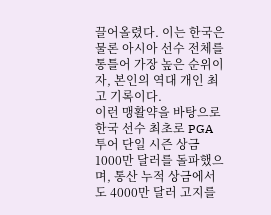끌어올렸다. 이는 한국은 물론 아시아 선수 전체를 통틀어 가장 높은 순위이자, 본인의 역대 개인 최고 기록이다.
이런 맹활약을 바탕으로 한국 선수 최초로 PGA 투어 단일 시즌 상금 1000만 달러를 돌파했으며, 통산 누적 상금에서도 4000만 달러 고지를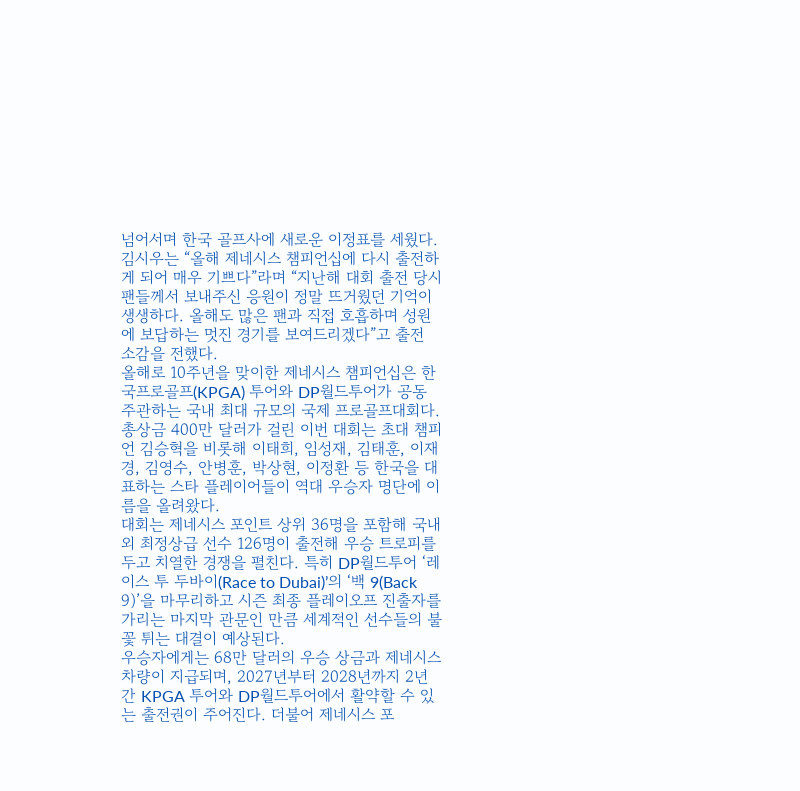넘어서며 한국 골프사에 새로운 이정표를 세웠다.
김시우는 “올해 제네시스 챔피언십에 다시 출전하게 되어 매우 기쁘다”라며 “지난해 대회 출전 당시 팬들께서 보내주신 응원이 정말 뜨거웠던 기억이 생생하다. 올해도 많은 팬과 직접 호흡하며 성원에 보답하는 멋진 경기를 보여드리겠다”고 출전 소감을 전했다.
올해로 10주년을 맞이한 제네시스 챔피언십은 한국프로골프(KPGA) 투어와 DP월드투어가 공동 주관하는 국내 최대 규모의 국제 프로골프대회다. 총상금 400만 달러가 걸린 이번 대회는 초대 챔피언 김승혁을 비롯해 이태희, 임성재, 김태훈, 이재경, 김영수, 안병훈, 박상현, 이정환 등 한국을 대표하는 스타 플레이어들이 역대 우승자 명단에 이름을 올려왔다.
대회는 제네시스 포인트 상위 36명을 포함해 국내외 최정상급 선수 126명이 출전해 우승 트로피를 두고 치열한 경쟁을 펼친다. 특히 DP월드투어 ‘레이스 투 두바이(Race to Dubai)’의 ‘백 9(Back 9)’을 마무리하고 시즌 최종 플레이오프 진출자를 가리는 마지막 관문인 만큼 세계적인 선수들의 불꽃 튀는 대결이 예상된다.
우승자에게는 68만 달러의 우승 상금과 제네시스 차량이 지급되며, 2027년부터 2028년까지 2년간 KPGA 투어와 DP월드투어에서 활약할 수 있는 출전권이 주어진다. 더불어 제네시스 포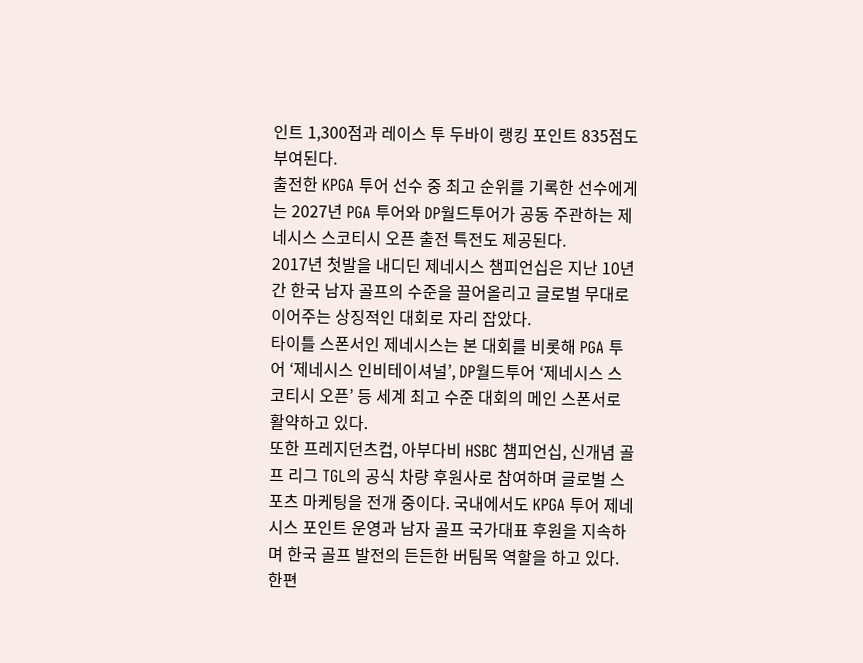인트 1,300점과 레이스 투 두바이 랭킹 포인트 835점도 부여된다.
출전한 KPGA 투어 선수 중 최고 순위를 기록한 선수에게는 2027년 PGA 투어와 DP월드투어가 공동 주관하는 제네시스 스코티시 오픈 출전 특전도 제공된다.
2017년 첫발을 내디딘 제네시스 챔피언십은 지난 10년간 한국 남자 골프의 수준을 끌어올리고 글로벌 무대로 이어주는 상징적인 대회로 자리 잡았다.
타이틀 스폰서인 제네시스는 본 대회를 비롯해 PGA 투어 ‘제네시스 인비테이셔널’, DP월드투어 ‘제네시스 스코티시 오픈’ 등 세계 최고 수준 대회의 메인 스폰서로 활약하고 있다.
또한 프레지던츠컵, 아부다비 HSBC 챔피언십, 신개념 골프 리그 TGL의 공식 차량 후원사로 참여하며 글로벌 스포츠 마케팅을 전개 중이다. 국내에서도 KPGA 투어 제네시스 포인트 운영과 남자 골프 국가대표 후원을 지속하며 한국 골프 발전의 든든한 버팀목 역할을 하고 있다.
한편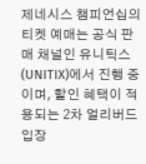제네시스 챔피언십의 티켓 예매는 공식 판매 채널인 유니틱스(UNITIX)에서 진행 중이며, 할인 혜택이 적용되는 2차 얼리버드 입장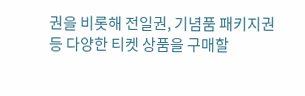권을 비롯해 전일권, 기념품 패키지권 등 다양한 티켓 상품을 구매할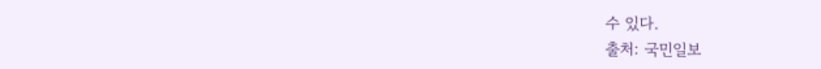수 있다.
출처: 국민일보